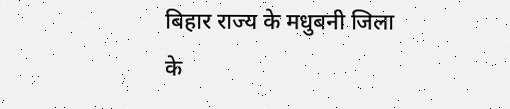बिहार राज्य के मधुबनी जिला के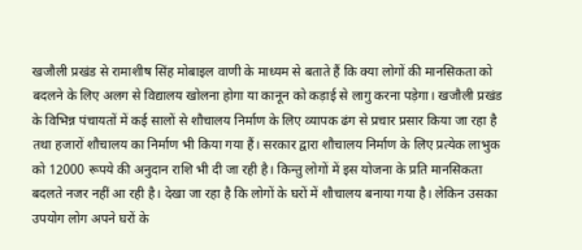खजौली प्रखंड से रामाशीष सिंह मोबाइल वाणी के माध्यम से बताते हैं कि क्या लोगों की मानसिकता को बदलने के लिए अलग से विद्यालय खोलना होगा या कानून को कड़ाई से लागु करना पड़ेगा। खजौली प्रखंड के विभिन्न पंचायतों में कई सालों से शौचालय निर्माण के लिए व्यापक ढंग से प्रचार प्रसार किया जा रहा है तथा हजारों शौचालय का निर्माण भी किया गया हैं। सरकार द्वारा शौचालय निर्माण के लिए प्रत्येक लाभुक को 12000 रूपये की अनुदान राशि भी दी जा रही है। किन्तु लोगों में इस योजना के प्रति मानसिकता बदलते नजर नहीं आ रही है। देखा जा रहा है कि लोगों के घरों में शौचालय बनाया गया है। लेकिन उसका उपयोग लोग अपने घरों के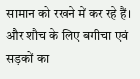सामान को रखने में कर रहे हैं। और शौच के लिए बगीचा एवं सड़कों का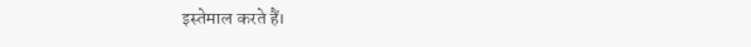इस्तेमाल करते हैं।